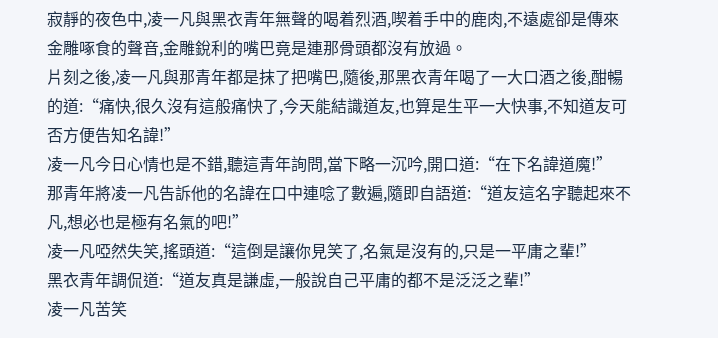寂靜的夜色中,凌一凡與黑衣青年無聲的喝着烈酒,喫着手中的鹿肉,不遠處卻是傳來金雕啄食的聲音,金雕銳利的嘴巴竟是連那骨頭都沒有放過。
片刻之後,凌一凡與那青年都是抹了把嘴巴,隨後,那黑衣青年喝了一大口酒之後,酣暢的道:“痛快,很久沒有這般痛快了,今天能結識道友,也算是生平一大快事,不知道友可否方便告知名諱!”
凌一凡今日心情也是不錯,聽這青年詢問,當下略一沉吟,開口道:“在下名諱道魔!”
那青年將凌一凡告訴他的名諱在口中連唸了數遍,隨即自語道:“道友這名字聽起來不凡,想必也是極有名氣的吧!”
凌一凡啞然失笑,搖頭道:“這倒是讓你見笑了,名氣是沒有的,只是一平庸之輩!”
黑衣青年調侃道:“道友真是謙虛,一般說自己平庸的都不是泛泛之輩!”
凌一凡苦笑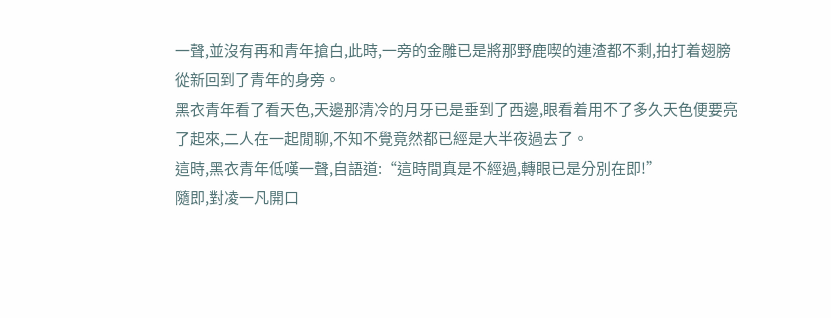一聲,並沒有再和青年搶白,此時,一旁的金雕已是將那野鹿喫的連渣都不剩,拍打着翅膀從新回到了青年的身旁。
黑衣青年看了看天色,天邊那清冷的月牙已是垂到了西邊,眼看着用不了多久天色便要亮了起來,二人在一起閒聊,不知不覺竟然都已經是大半夜過去了。
這時,黑衣青年低嘆一聲,自語道:“這時間真是不經過,轉眼已是分別在即!”
隨即,對凌一凡開口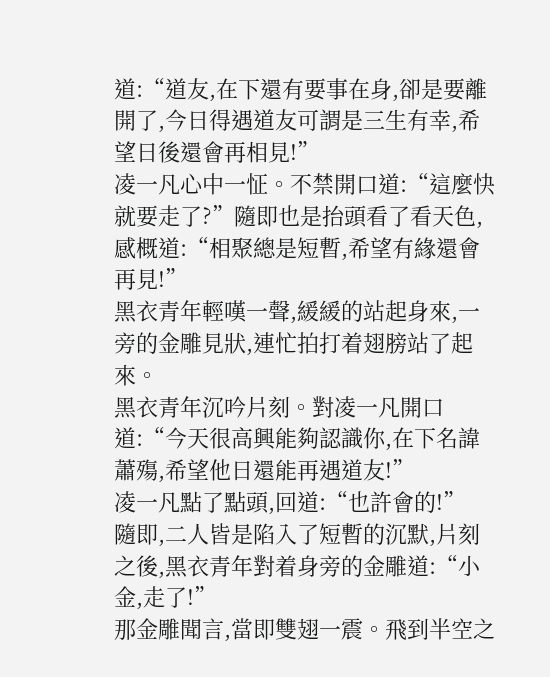道:“道友,在下還有要事在身,卻是要離開了,今日得遇道友可謂是三生有幸,希望日後還會再相見!”
凌一凡心中一怔。不禁開口道:“這麼快就要走了?”隨即也是抬頭看了看天色,感概道:“相聚總是短暫,希望有緣還會再見!”
黑衣青年輕嘆一聲,緩緩的站起身來,一旁的金雕見狀,連忙拍打着翅膀站了起來。
黑衣青年沉吟片刻。對凌一凡開口道:“今天很高興能夠認識你,在下名諱蕭殤,希望他日還能再遇道友!”
凌一凡點了點頭,回道:“也許會的!”
隨即,二人皆是陷入了短暫的沉默,片刻之後,黑衣青年對着身旁的金雕道:“小金,走了!”
那金雕聞言,當即雙翅一震。飛到半空之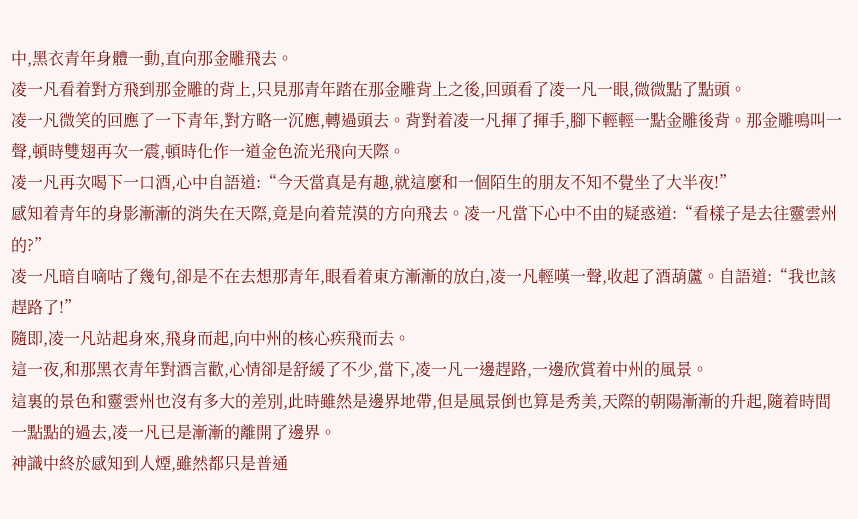中,黑衣青年身體一動,直向那金雕飛去。
凌一凡看着對方飛到那金雕的背上,只見那青年踏在那金雕背上之後,回頭看了凌一凡一眼,微微點了點頭。
凌一凡微笑的回應了一下青年,對方略一沉應,轉過頭去。背對着凌一凡揮了揮手,腳下輕輕一點金雕後背。那金雕鳴叫一聲,頓時雙翅再次一震,頓時化作一道金色流光飛向天際。
凌一凡再次喝下一口酒,心中自語道:“今天當真是有趣,就這麼和一個陌生的朋友不知不覺坐了大半夜!”
感知着青年的身影漸漸的消失在天際,竟是向着荒漠的方向飛去。凌一凡當下心中不由的疑惑道:“看樣子是去往靈雲州的?”
凌一凡暗自嘀咕了幾句,卻是不在去想那青年,眼看着東方漸漸的放白,凌一凡輕嘆一聲,收起了酒葫蘆。自語道:“我也該趕路了!”
隨即,凌一凡站起身來,飛身而起,向中州的核心疾飛而去。
這一夜,和那黑衣青年對酒言歡,心情卻是舒緩了不少,當下,凌一凡一邊趕路,一邊欣賞着中州的風景。
這裏的景色和靈雲州也沒有多大的差別,此時雖然是邊界地帶,但是風景倒也算是秀美,天際的朝陽漸漸的升起,隨着時間一點點的過去,凌一凡已是漸漸的離開了邊界。
神識中終於感知到人煙,雖然都只是普通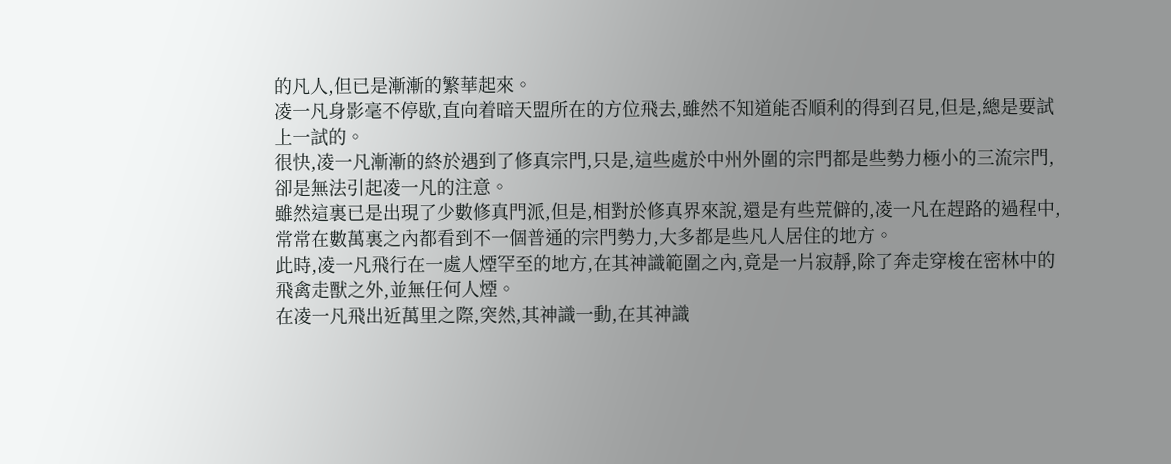的凡人,但已是漸漸的繁華起來。
凌一凡身影毫不停歇,直向着暗天盟所在的方位飛去,雖然不知道能否順利的得到召見,但是,總是要試上一試的。
很快,凌一凡漸漸的終於遇到了修真宗門,只是,這些處於中州外圍的宗門都是些勢力極小的三流宗門,卻是無法引起凌一凡的注意。
雖然這裏已是出現了少數修真門派,但是,相對於修真界來說,還是有些荒僻的,凌一凡在趕路的過程中,常常在數萬裏之內都看到不一個普通的宗門勢力,大多都是些凡人居住的地方。
此時,凌一凡飛行在一處人煙罕至的地方,在其神識範圍之內,竟是一片寂靜,除了奔走穿梭在密林中的飛禽走獸之外,並無任何人煙。
在凌一凡飛出近萬里之際,突然,其神識一動,在其神識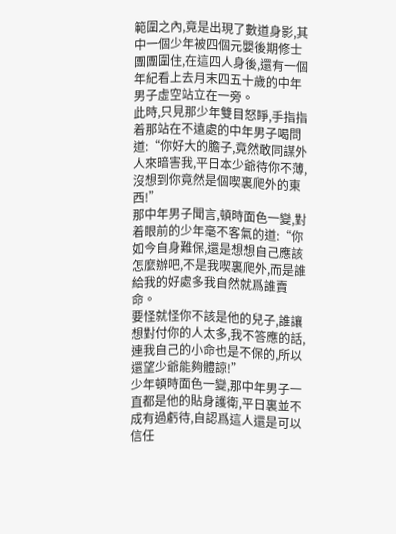範圍之內,竟是出現了數道身影,其中一個少年被四個元嬰後期修士團團圍住,在這四人身後,還有一個年紀看上去月末四五十歲的中年男子虛空站立在一旁。
此時,只見那少年雙目怒睜,手指指着那站在不遠處的中年男子喝問道:“你好大的膽子,竟然敢同謀外人來暗害我,平日本少爺待你不薄,沒想到你竟然是個喫裏爬外的東西!”
那中年男子聞言,頓時面色一變,對着眼前的少年毫不客氣的道:“你如今自身難保,還是想想自己應該怎麼辦吧,不是我喫裏爬外,而是誰給我的好處多我自然就爲誰賣命。
要怪就怪你不該是他的兒子,誰讓想對付你的人太多,我不答應的話,連我自己的小命也是不保的,所以還望少爺能夠體諒!”
少年頓時面色一變,那中年男子一直都是他的貼身護衛,平日裏並不成有過虧待,自認爲這人還是可以信任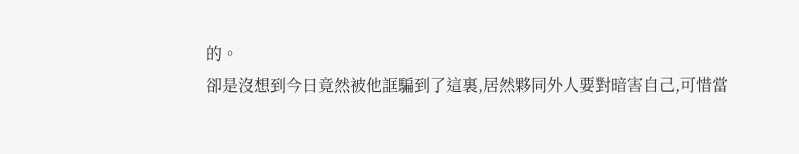的。
卻是沒想到今日竟然被他誆騙到了這裏,居然夥同外人要對暗害自己,可惜當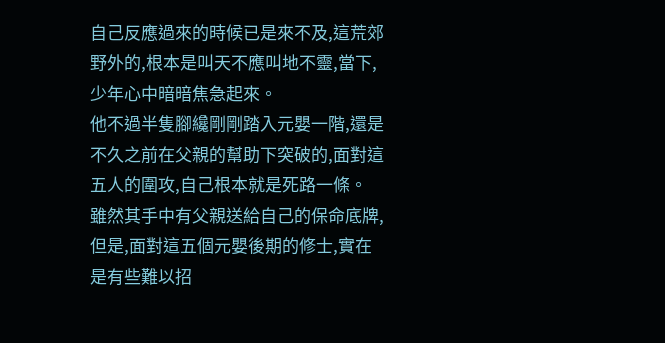自己反應過來的時候已是來不及,這荒郊野外的,根本是叫天不應叫地不靈,當下,少年心中暗暗焦急起來。
他不過半隻腳纔剛剛踏入元嬰一階,還是不久之前在父親的幫助下突破的,面對這五人的圍攻,自己根本就是死路一條。
雖然其手中有父親送給自己的保命底牌,但是,面對這五個元嬰後期的修士,實在是有些難以招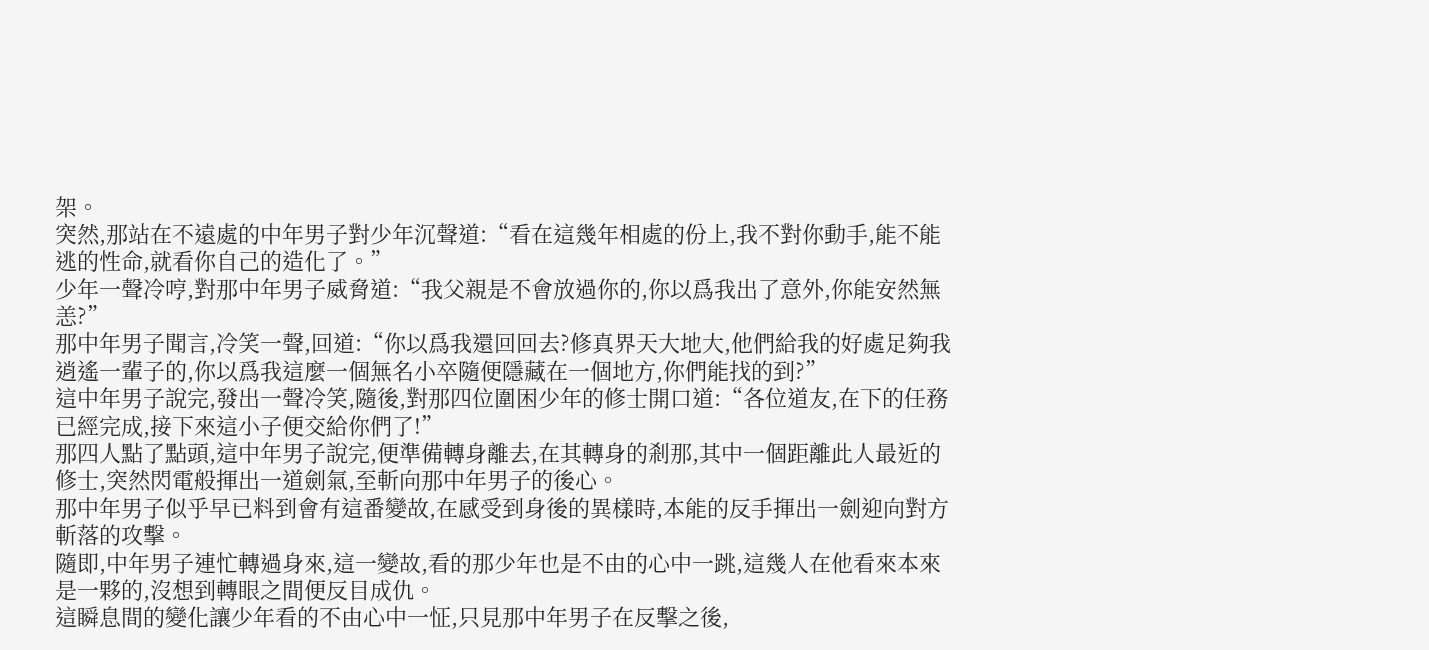架。
突然,那站在不遠處的中年男子對少年沉聲道:“看在這幾年相處的份上,我不對你動手,能不能逃的性命,就看你自己的造化了。”
少年一聲冷哼,對那中年男子威脅道:“我父親是不會放過你的,你以爲我出了意外,你能安然無恙?”
那中年男子聞言,冷笑一聲,回道:“你以爲我還回回去?修真界天大地大,他們給我的好處足夠我逍遙一輩子的,你以爲我這麼一個無名小卒隨便隱藏在一個地方,你們能找的到?”
這中年男子說完,發出一聲冷笑,隨後,對那四位圍困少年的修士開口道:“各位道友,在下的任務已經完成,接下來這小子便交給你們了!”
那四人點了點頭,這中年男子說完,便準備轉身離去,在其轉身的剎那,其中一個距離此人最近的修士,突然閃電般揮出一道劍氣,至斬向那中年男子的後心。
那中年男子似乎早已料到會有這番變故,在感受到身後的異樣時,本能的反手揮出一劍迎向對方斬落的攻擊。
隨即,中年男子連忙轉過身來,這一變故,看的那少年也是不由的心中一跳,這幾人在他看來本來是一夥的,沒想到轉眼之間便反目成仇。
這瞬息間的變化讓少年看的不由心中一怔,只見那中年男子在反擊之後,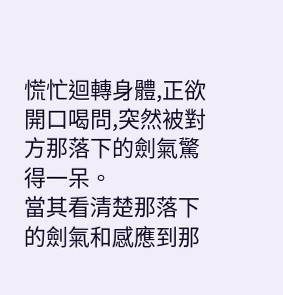慌忙迴轉身體,正欲開口喝問,突然被對方那落下的劍氣驚得一呆。
當其看清楚那落下的劍氣和感應到那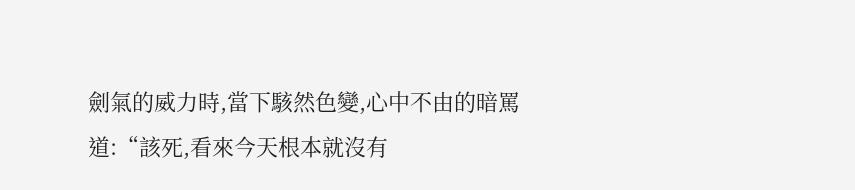劍氣的威力時,當下駭然色變,心中不由的暗罵道:“該死,看來今天根本就沒有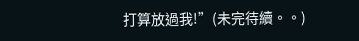打算放過我!”(未完待續。。)